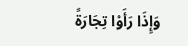وَإِذَا رَأَوْا تِجَارَةً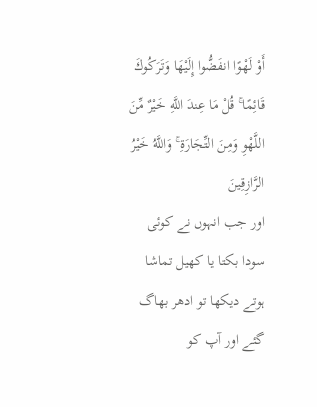أَوْ لَهْوًا انفَضُّوا إِلَيْهَا وَتَرَكُوكَ قَائِمًا ۚ قُلْ مَا عِندَ اللَّهِ خَيْرٌ مِّنَ اللَّهْوِ وَمِنَ التِّجَارَةِ ۚ وَاللَّهُ خَيْرُ الرَّازِقِينَ
اور جب انہوں نے کوئی سودا بکتا یا کھیل تماشا ہوتے دیکھا تو ادھر بھاگ گئے اور آپ کو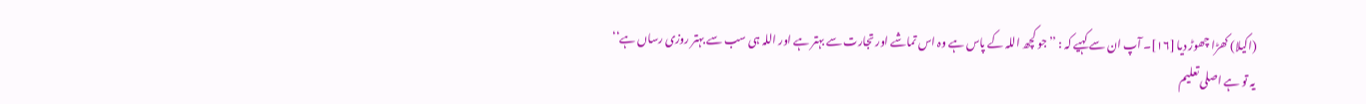(اکیلا) کھڑا چھوڑ دیا [١٦]۔ آپ ان سے کہیے کہ : ’’جو کچھ اللہ کے پاس ہے وہ اس تماشے اور تجارت سے بہتر ہے اور اللہ ہی سب سے بہتر روزی رساں ہے‘‘
یہ تو ہے اصلی تعلیم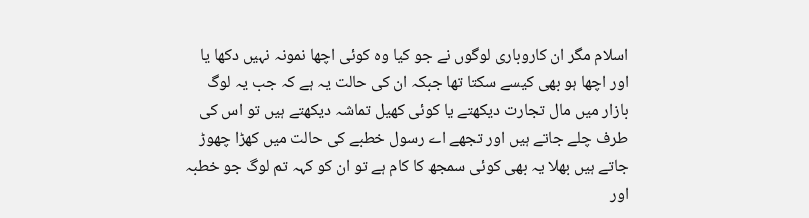اسلام مگر ان کاروباری لوگوں نے جو کیا وہ کوئی اچھا نمونہ نہیں دکھا یا اور اچھا ہو بھی کیسے سکتا تھا جبکہ ان کی حالت یہ ہے کہ جب یہ لوگ بازار میں مال تجارت دیکھتے یا کوئی کھیل تماشہ دیکھتے ہیں تو اس کی طرف چلے جاتے ہیں اور تجھے اے رسول خطبے کی حالت میں کھڑا چھوڑ جاتے ہیں بھلا یہ بھی کوئی سمجھ کا کام ہے تو ان کو کہہ تم لوگ جو خطبہ اور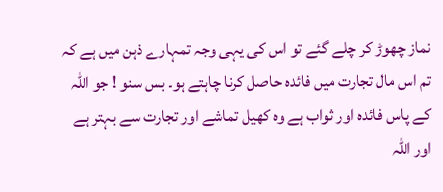نماز چھوڑ کر چلے گئے تو اس کی یہی وجہ تمہارے ذہن میں ہے کہ تم اس مال تجارت میں فائدہ حاصل کرنا چاہتے ہو۔ بس سنو ! جو اللہ کے پاس فائدہ اور ثواب ہے وہ کھیل تماشے اور تجارت سے بہتر ہے اور اللہ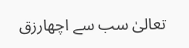تعالیٰ سب سے اچھارزق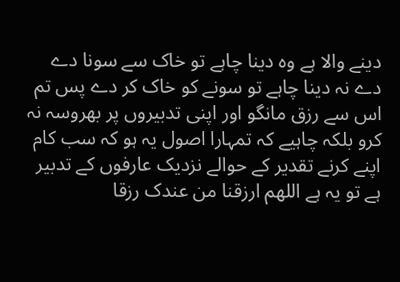دینے والا ہے وہ دینا چاہے تو خاک سے سونا دے دے نہ دینا چاہے تو سونے کو خاک کر دے پس تم اس سے رزق مانگو اور اپنی تدبیروں پر بھروسہ نہ کرو بلکہ چاہیے کہ تمہارا اصول یہ ہو کہ سب کام اپنے کرنے تقدیر کے حوالے نزدیک عارفوں کے تدبیر ہے تو یہ ہے اللھم ارزقنا من عندک رزقا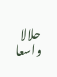حلالا واسعا